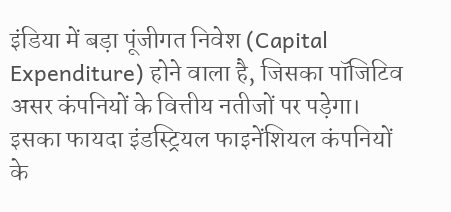इंडिया में बड़ा पूंजीगत निवेश (Capital Expenditure) होने वाला है, जिसका पॉजिटिव असर कंपनियों के वित्तीय नतीजों पर पड़ेगा। इसका फायदा इंडस्ट्रियल फाइनेंशियल कंपनियों के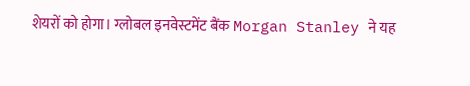शेयरों को होगा। ग्लोबल इनवेस्टमेंट बैंक Morgan Stanley ने यह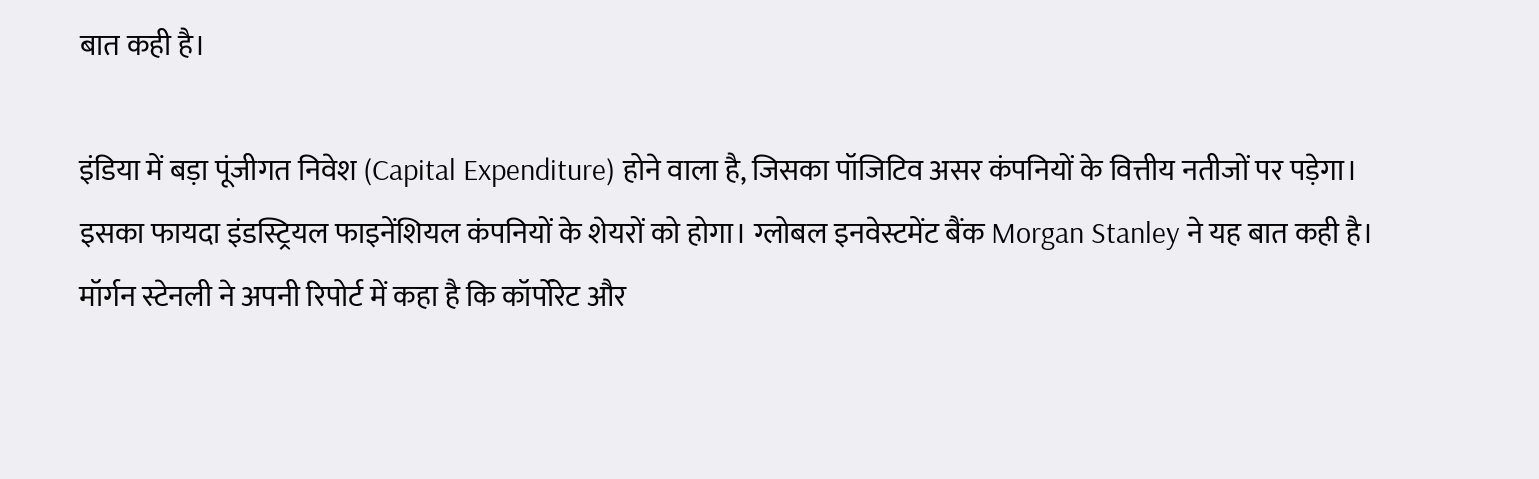बात कही है।

इंडिया में बड़ा पूंजीगत निवेश (Capital Expenditure) होने वाला है, जिसका पॉजिटिव असर कंपनियों के वित्तीय नतीजों पर पड़ेगा। इसका फायदा इंडस्ट्रियल फाइनेंशियल कंपनियों के शेयरों को होगा। ग्लोबल इनवेस्टमेंट बैंक Morgan Stanley ने यह बात कही है।
मॉर्गन स्टेनली ने अपनी रिपोर्ट में कहा है कि कॉर्पोरेट और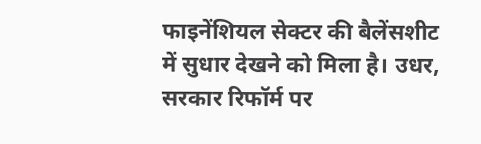फाइनेंशियल सेक्टर की बैलेंसशीट में सुधार देखने को मिला है। उधर, सरकार रिफॉर्म पर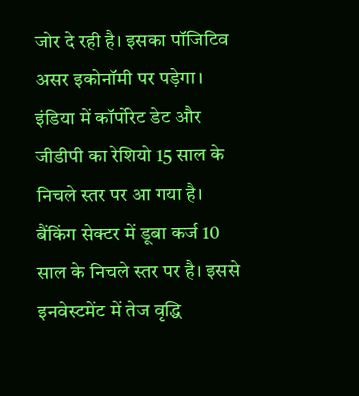जोर दे रही है। इसका पॉजिटिव असर इकोनॉमी पर पड़ेगा।
इंडिया में कॉर्पोरेट डेट और जीडीपी का रेशियो 15 साल के निचले स्तर पर आ गया है। बैंकिंग सेक्टर में डूबा कर्ज 10 साल के निचले स्तर पर है। इससे इनवेस्टमेंट में तेज वृद्धि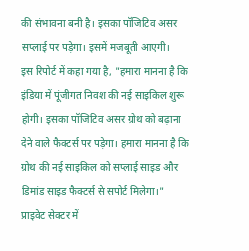की संभावना बनी है। इसका पॉजिटिव असर सप्लाई पर पड़ेगा। इसमें मजबूती आएगी।
इस रिपोर्ट में कहा गया है, "हमारा मानना है कि इंडिया में पूंजीगत निवश की नई साइकिल शुरू होगी। इसका पॉजिटिव असर ग्रोथ को बढ़ाना देने वाले फैक्टर्स पर पड़ेगा। हमारा मानना है कि ग्रोथ की नई साइकिल को सप्लाई साइड और डिमांड साइड फैक्टर्स से सपोर्ट मिलेगा।"
प्राइवेट सेक्टर में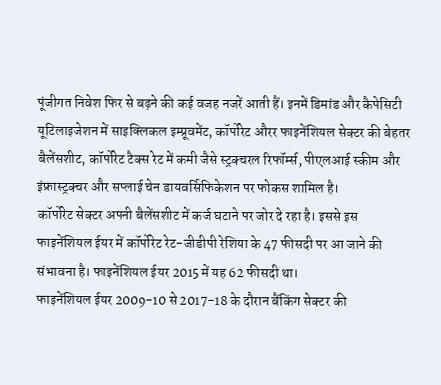पूंजीगत निवेश फिर से बढ़ने की कई वजह नजरें आती हैं। इनमें डिमांड और कैपेसिटी यूटिलाइजेशन में साइक्लिकल इम्प्रूवमेंट, कॉर्पोरेट औरर फाइनेंशियल सेक्टर की बेहतर बैलेंसशीट, कॉर्पोरेट टैक्स रेट में कमी जैसे स्ट्रक्चरल रिफॉर्म्स, पीएलआई स्कीम और इंफ्रास्ट्रक्चर और सप्लाई चेन डायवर्सिफिकेशन पर फोकस शामिल है।
कॉर्पोरेट सेक्टर अपनी बैलेंसशीट में कर्ज घटाने पर जोर दे रहा है। इससे इस फाइनेंशियल ईयर में कॉर्पोरेट रेट-जीडीपी रेशिया के 47 फीसदी पर आ जाने की संभावना है। फाइनेंशियल ईयर 2015 में यह 62 फीसदी था।
फाइनेंशियल ईयर 2009-10 से 2017-18 के दौरान बैंकिंग सेक्टर की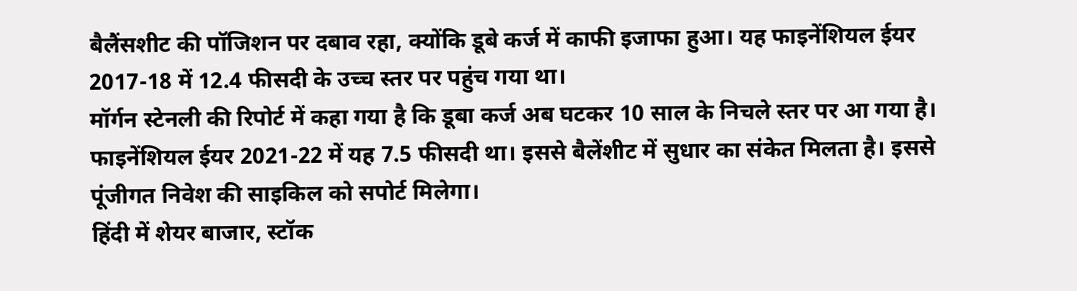बैलैंसशीट की पॉजिशन पर दबाव रहा, क्योंकि डूबे कर्ज में काफी इजाफा हुआ। यह फाइनेंशियल ईयर 2017-18 में 12.4 फीसदी के उच्च स्तर पर पहुंच गया था।
मॉर्गन स्टेनली की रिपोर्ट में कहा गया है कि डूबा कर्ज अब घटकर 10 साल के निचले स्तर पर आ गया है। फाइनेंशियल ईयर 2021-22 में यह 7.5 फीसदी था। इससे बैलेंशीट में सुधार का संकेत मिलता है। इससे पूंजीगत निवेश की साइकिल को सपोर्ट मिलेगा।
हिंदी में शेयर बाजार, स्टॉक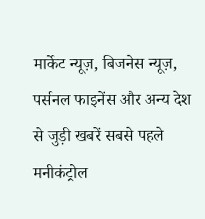मार्केट न्यूज़, बिजनेस न्यूज़, पर्सनल फाइनेंस और अन्य देश से जुड़ी खबरें सबसे पहले मनीकंट्रोल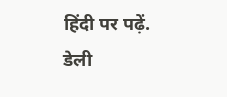हिंदी पर पढ़ें. डेली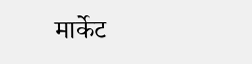मार्केट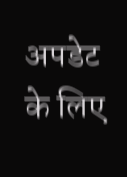अपडेट के लिए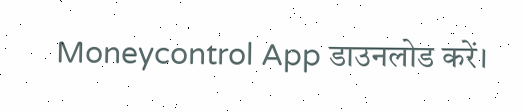Moneycontrol App डाउनलोड करें।